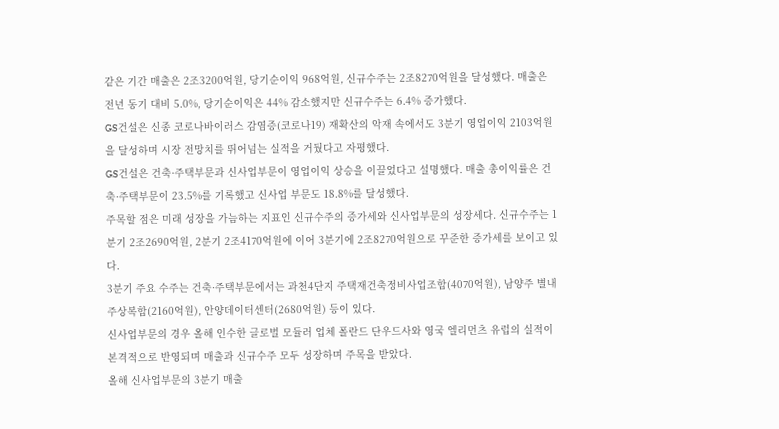같은 기간 매출은 2조3200억원, 당기순이익 968억원, 신규수주는 2조8270억원을 달성했다. 매출은 전년 동기 대비 5.0%, 당기순이익은 44% 감소했지만 신규수주는 6.4% 증가했다.
GS건설은 신종 코로나바이러스 감염증(코로나19) 재확산의 악재 속에서도 3분기 영업이익 2103억원을 달성하며 시장 전망치를 뛰어넘는 실적을 거뒀다고 자평했다.
GS건설은 건축·주택부문과 신사업부문이 영업이익 상승을 이끌었다고 설명했다. 매출 총이익률은 건축·주택부문이 23.5%를 기록했고 신사업 부문도 18.8%를 달성했다.
주목할 점은 미래 성장을 가늠하는 지표인 신규수주의 증가세와 신사업부문의 성장세다. 신규수주는 1분기 2조2690억원, 2분기 2조4170억원에 이어 3분기에 2조8270억원으로 꾸준한 증가세를 보이고 있다.
3분기 주요 수주는 건축·주택부문에서는 과천4단지 주택재건축정비사업조합(4070억원), 남양주 별내 주상복합(2160억원), 안양데이터센터(2680억원) 등이 있다.
신사업부문의 경우 올해 인수한 글로벌 모듈러 업체 폴란드 단우드사와 영국 엘리먼츠 유럽의 실적이 본격적으로 반영되며 매출과 신규수주 모두 성장하며 주목을 받았다.
올해 신사업부문의 3분기 매출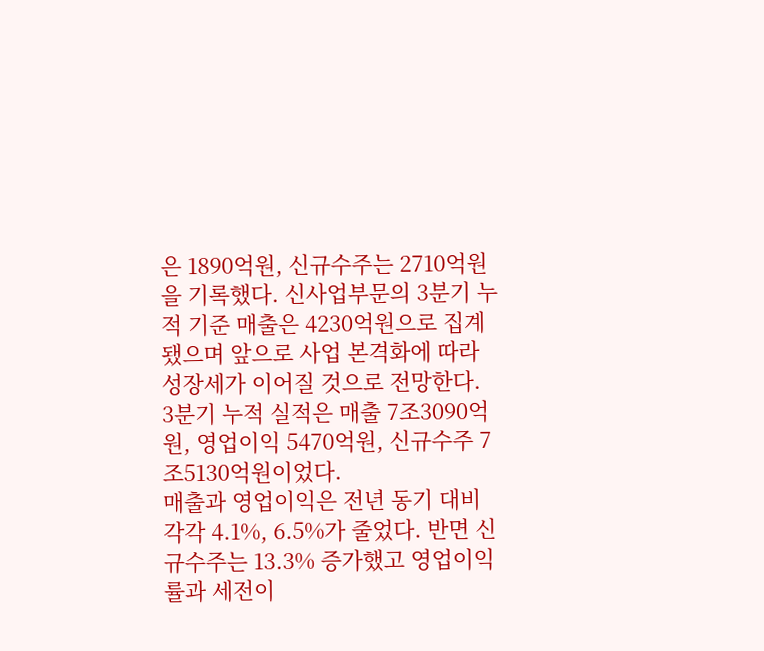은 1890억원, 신규수주는 2710억원을 기록했다. 신사업부문의 3분기 누적 기준 매출은 4230억원으로 집계됐으며 앞으로 사업 본격화에 따라 성장세가 이어질 것으로 전망한다.
3분기 누적 실적은 매출 7조3090억원, 영업이익 5470억원, 신규수주 7조5130억원이었다.
매출과 영업이익은 전년 동기 대비 각각 4.1%, 6.5%가 줄었다. 반면 신규수주는 13.3% 증가했고 영업이익률과 세전이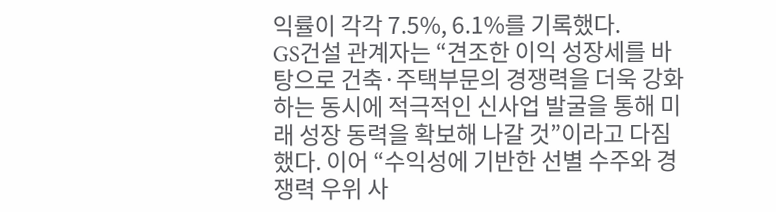익률이 각각 7.5%, 6.1%를 기록했다.
GS건설 관계자는 “견조한 이익 성장세를 바탕으로 건축·주택부문의 경쟁력을 더욱 강화하는 동시에 적극적인 신사업 발굴을 통해 미래 성장 동력을 확보해 나갈 것”이라고 다짐했다. 이어 “수익성에 기반한 선별 수주와 경쟁력 우위 사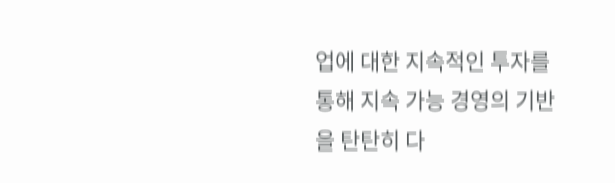업에 대한 지속적인 투자를 통해 지속 가능 경영의 기반을 탄탄히 다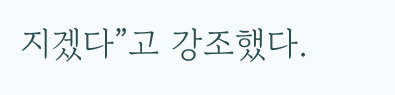지겠다”고 강조했다.